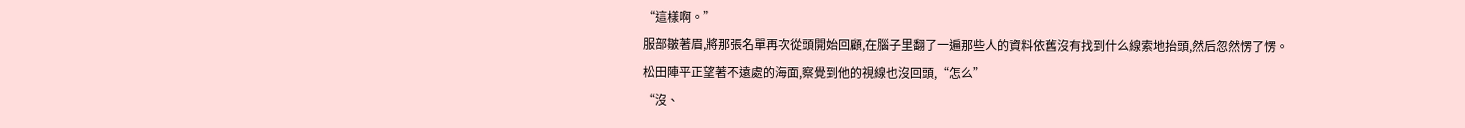“這樣啊。”
服部皺著眉,將那張名單再次從頭開始回顧,在腦子里翻了一遍那些人的資料依舊沒有找到什么線索地抬頭,然后忽然愣了愣。
松田陣平正望著不遠處的海面,察覺到他的視線也沒回頭,“怎么”
“沒、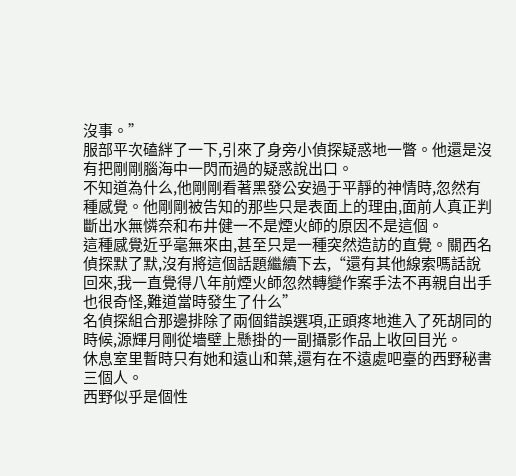沒事。”
服部平次磕絆了一下,引來了身旁小偵探疑惑地一瞥。他還是沒有把剛剛腦海中一閃而過的疑惑說出口。
不知道為什么,他剛剛看著黑發公安過于平靜的神情時,忽然有種感覺。他剛剛被告知的那些只是表面上的理由,面前人真正判斷出水無憐奈和布井健一不是煙火師的原因不是這個。
這種感覺近乎毫無來由,甚至只是一種突然造訪的直覺。關西名偵探默了默,沒有將這個話題繼續下去,“還有其他線索嗎話說回來,我一直覺得八年前煙火師忽然轉變作案手法不再親自出手也很奇怪,難道當時發生了什么”
名偵探組合那邊排除了兩個錯誤選項,正頭疼地進入了死胡同的時候,源輝月剛從墻壁上懸掛的一副攝影作品上收回目光。
休息室里暫時只有她和遠山和葉,還有在不遠處吧臺的西野秘書三個人。
西野似乎是個性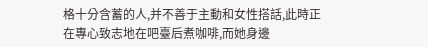格十分含蓄的人,并不善于主動和女性搭話,此時正在專心致志地在吧臺后煮咖啡,而她身邊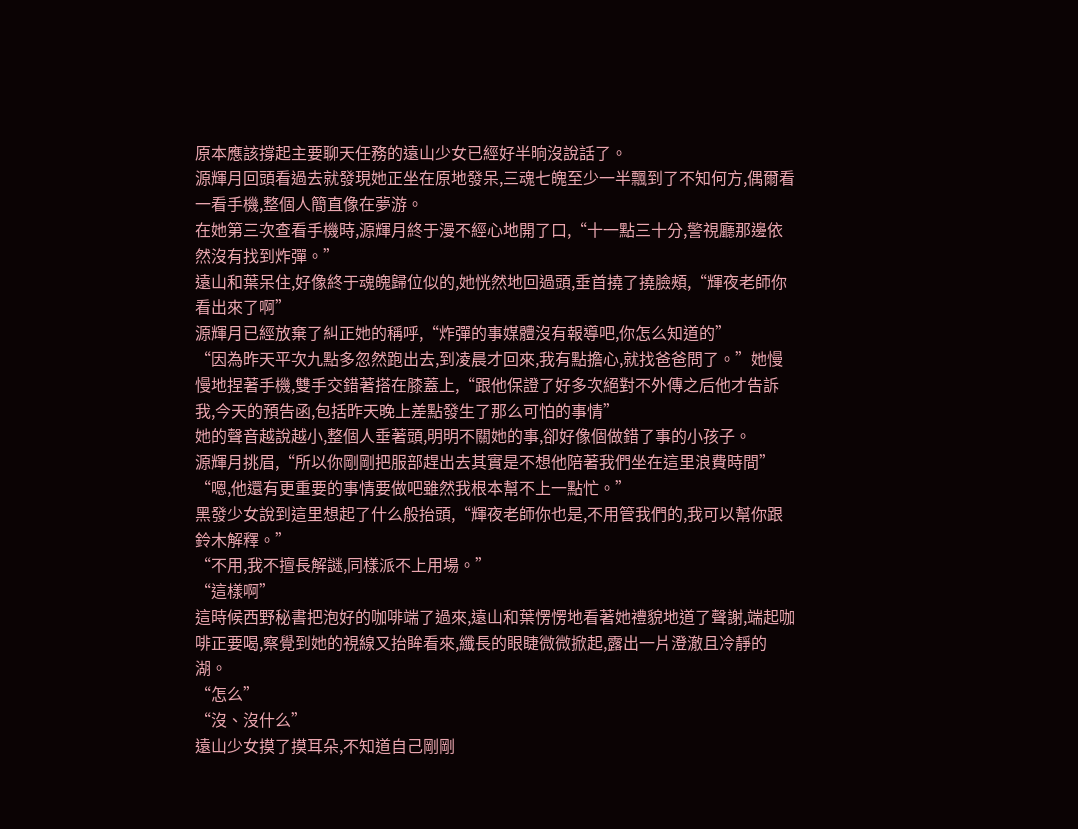原本應該撐起主要聊天任務的遠山少女已經好半晌沒說話了。
源輝月回頭看過去就發現她正坐在原地發呆,三魂七魄至少一半飄到了不知何方,偶爾看一看手機,整個人簡直像在夢游。
在她第三次查看手機時,源輝月終于漫不經心地開了口,“十一點三十分,警視廳那邊依然沒有找到炸彈。”
遠山和葉呆住,好像終于魂魄歸位似的,她恍然地回過頭,垂首撓了撓臉頰,“輝夜老師你看出來了啊”
源輝月已經放棄了糾正她的稱呼,“炸彈的事媒體沒有報導吧,你怎么知道的”
“因為昨天平次九點多忽然跑出去,到凌晨才回來,我有點擔心,就找爸爸問了。”她慢慢地捏著手機,雙手交錯著搭在膝蓋上,“跟他保證了好多次絕對不外傳之后他才告訴我,今天的預告函,包括昨天晚上差點發生了那么可怕的事情”
她的聲音越說越小,整個人垂著頭,明明不關她的事,卻好像個做錯了事的小孩子。
源輝月挑眉,“所以你剛剛把服部趕出去其實是不想他陪著我們坐在這里浪費時間”
“嗯,他還有更重要的事情要做吧雖然我根本幫不上一點忙。”
黑發少女說到這里想起了什么般抬頭,“輝夜老師你也是,不用管我們的,我可以幫你跟鈴木解釋。”
“不用,我不擅長解謎,同樣派不上用場。”
“這樣啊”
這時候西野秘書把泡好的咖啡端了過來,遠山和葉愣愣地看著她禮貌地道了聲謝,端起咖啡正要喝,察覺到她的視線又抬眸看來,纖長的眼睫微微掀起,露出一片澄澈且冷靜的湖。
“怎么”
“沒、沒什么”
遠山少女摸了摸耳朵,不知道自己剛剛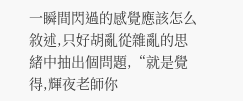一瞬間閃過的感覺應該怎么敘述,只好胡亂從雜亂的思緒中抽出個問題,“就是覺得,輝夜老師你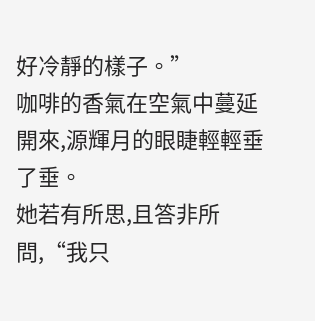好冷靜的樣子。”
咖啡的香氣在空氣中蔓延開來,源輝月的眼睫輕輕垂了垂。
她若有所思,且答非所問,“我只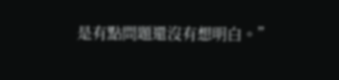是有點問題還沒有想明白。”